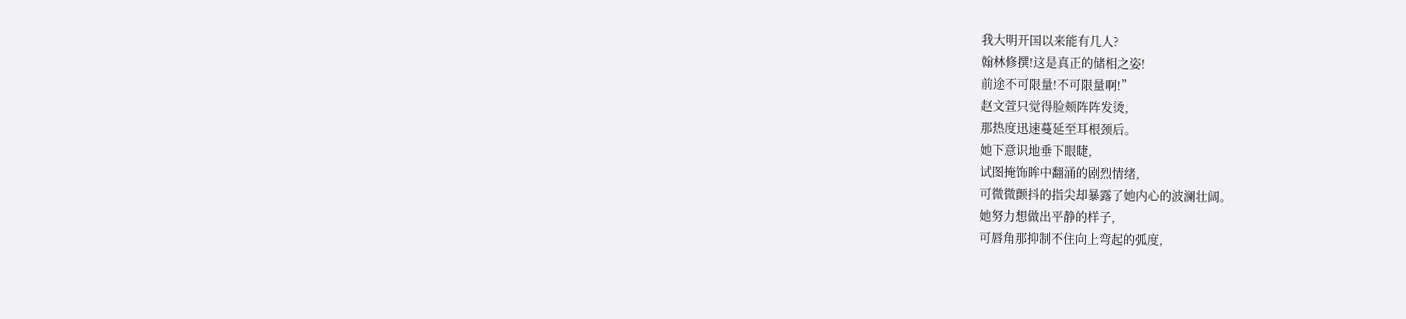我大明开国以来能有几人?
翰林修撰!这是真正的储相之姿!
前途不可限量!不可限量啊!”
赵文萱只觉得脸颊阵阵发烫,
那热度迅速蔓延至耳根颈后。
她下意识地垂下眼睫,
试图掩饰眸中翻涌的剧烈情绪,
可微微颤抖的指尖却暴露了她内心的波澜壮阔。
她努力想做出平静的样子,
可唇角那抑制不住向上弯起的弧度,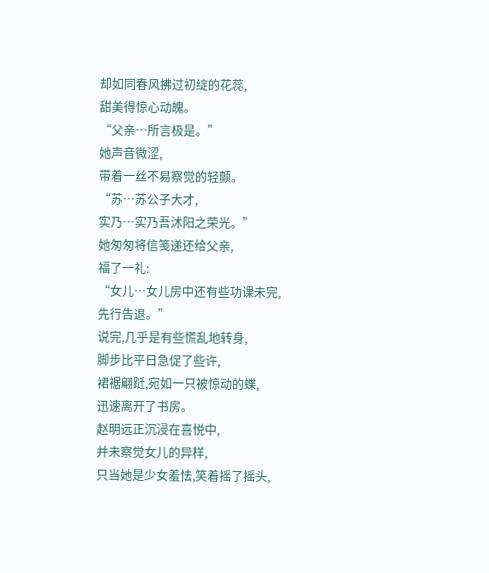却如同春风拂过初绽的花蕊,
甜美得惊心动魄。
“父亲…所言极是。”
她声音微涩,
带着一丝不易察觉的轻颤。
“苏…苏公子大才,
实乃…实乃吾沭阳之荣光。”
她匆匆将信笺递还给父亲,
福了一礼:
“女儿…女儿房中还有些功课未完,
先行告退。”
说完,几乎是有些慌乱地转身,
脚步比平日急促了些许,
裙裾翩跹,宛如一只被惊动的蝶,
迅速离开了书房。
赵明远正沉浸在喜悦中,
并未察觉女儿的异样,
只当她是少女羞怯,笑着摇了摇头,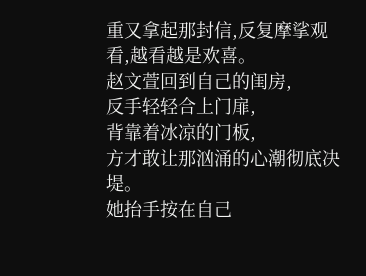重又拿起那封信,反复摩挲观看,越看越是欢喜。
赵文萱回到自己的闺房,
反手轻轻合上门扉,
背靠着冰凉的门板,
方才敢让那汹涌的心潮彻底决堤。
她抬手按在自己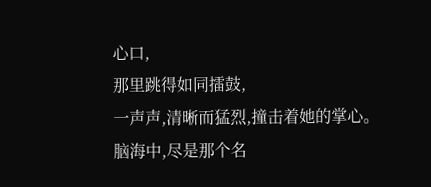心口,
那里跳得如同擂鼓,
一声声,清晰而猛烈,撞击着她的掌心。
脑海中,尽是那个名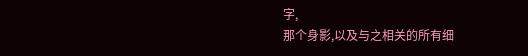字,
那个身影,以及与之相关的所有细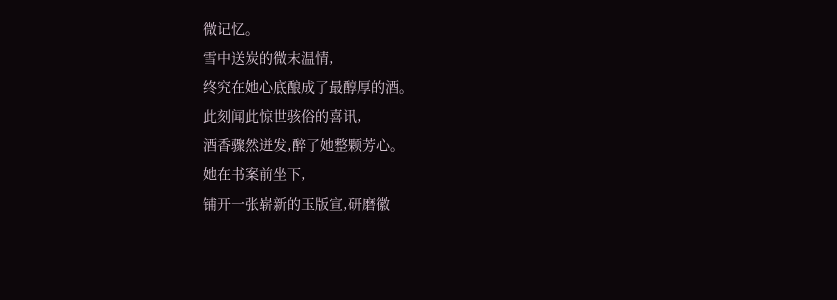微记忆。
雪中送炭的微末温情,
终究在她心底酿成了最醇厚的酒。
此刻闻此惊世骇俗的喜讯,
酒香骤然迸发,醉了她整颗芳心。
她在书案前坐下,
铺开一张崭新的玉版宣,研磨徽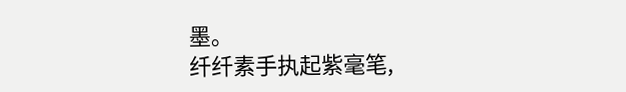墨。
纤纤素手执起紫毫笔,